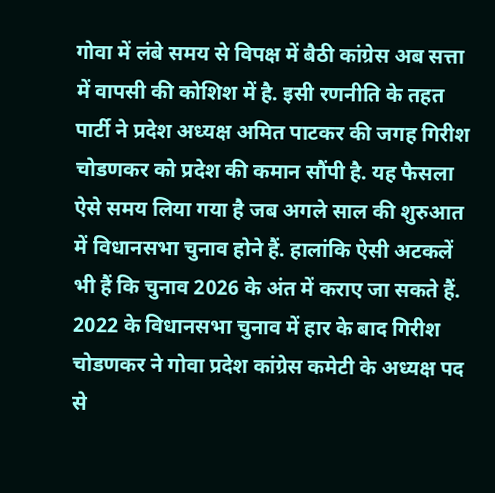गोवा में लंबे समय से विपक्ष में बैठी कांग्रेस अब सत्ता में वापसी की कोशिश में है. इसी रणनीति के तहत पार्टी ने प्रदेश अध्यक्ष अमित पाटकर की जगह गिरीश चोडणकर को प्रदेश की कमान सौंपी है. यह फैसला ऐसे समय लिया गया है जब अगले साल की शुरुआत में विधानसभा चुनाव होने हैं. हालांकि ऐसी अटकलें भी हैं कि चुनाव 2026 के अंत में कराए जा सकते हैं.
2022 के विधानसभा चुनाव में हार के बाद गिरीश चोडणकर ने गोवा प्रदेश कांग्रेस कमेटी के अध्यक्ष पद से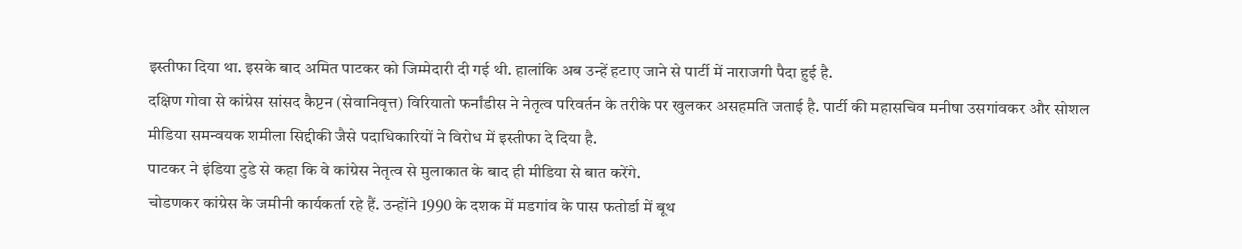इस्तीफा दिया था. इसके बाद अमित पाटकर को जिम्मेदारी दी गई थी. हालांकि अब उन्हें हटाए जाने से पार्टी में नाराजगी पैदा हुई है.
दक्षिण गोवा से कांग्रेस सांसद कैप्टन (सेवानिवृत्त) विरियातो फर्नांडीस ने नेतृत्व परिवर्तन के तरीके पर खुलकर असहमति जताई है. पार्टी की महासचिव मनीषा उसगांवकर और सोशल मीडिया समन्वयक शमीला सिद्दीकी जैसे पदाधिकारियों ने विरोध में इस्तीफा दे दिया है.
पाटकर ने इंडिया टुडे से कहा कि वे कांग्रेस नेतृत्व से मुलाकात के बाद ही मीडिया से बात करेंगे.
चोडणकर कांग्रेस के जमीनी कार्यकर्ता रहे हैं. उन्होंने 1990 के दशक में मडगांव के पास फतोर्डा में बूथ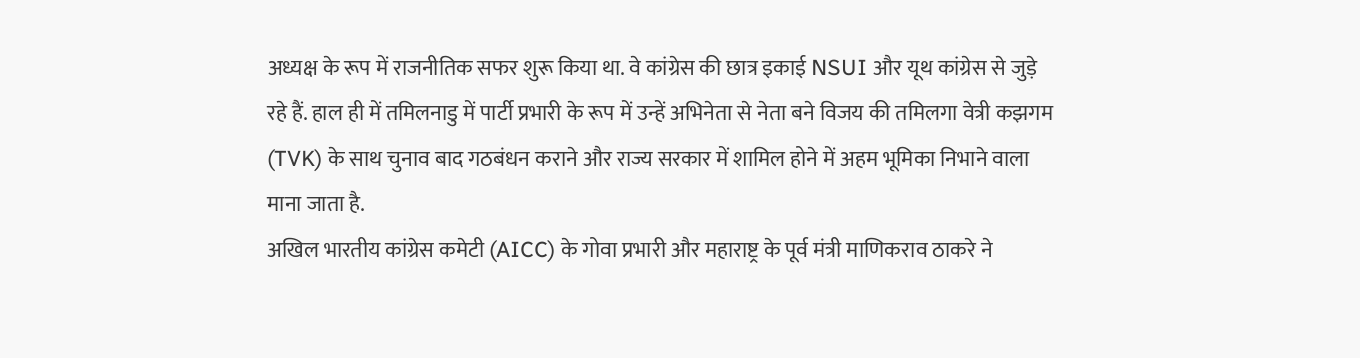अध्यक्ष के रूप में राजनीतिक सफर शुरू किया था. वे कांग्रेस की छात्र इकाई NSUI और यूथ कांग्रेस से जुड़े रहे हैं. हाल ही में तमिलनाडु में पार्टी प्रभारी के रूप में उन्हें अभिनेता से नेता बने विजय की तमिलगा वेत्री कझगम (TVK) के साथ चुनाव बाद गठबंधन कराने और राज्य सरकार में शामिल होने में अहम भूमिका निभाने वाला माना जाता है.
अखिल भारतीय कांग्रेस कमेटी (AICC) के गोवा प्रभारी और महाराष्ट्र के पूर्व मंत्री माणिकराव ठाकरे ने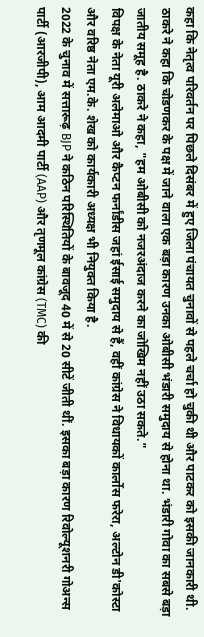कहा कि नेतृत्व परिवर्तन पर पिछले दिसंबर में हुए जिला पंचायत चुनावों से पहले चर्चा हो चुकी थी और पाटकर को इसकी जानकारी थी.
ठाकरे ने कहा कि चोडणकर के पक्ष में जाने वाला एक बड़ा कारण उनका ओबीसी भंडारी समुदाय से होना था. भंडारी गोवा का सबसे बड़ा जातीय समूह है. ठाकरे ने कहा, "हम ओबीसी को नजरअंदाज करने का जोखिम नहीं उठा सकते."
विपक्ष के नेता यूरी अलेमाओ और कैप्टन फर्नांडीस जहां ईसाई समुदाय से हैं, वहीं कांग्रेस ने विधायकों कार्लोस फरेरा, अल्टोन डी'कोस्टा और वरिष्ठ नेता एम.के. शेख को कार्यकारी अध्यक्ष भी नियुक्त किया है.
2022 के चुनाव में सत्तारूढ़ BJP ने कठिन परिस्थितियों के बावजूद 40 में से 20 सीटें जीती थीं. इसका बड़ा कारण रिवोल्यूशनरी गोअन्स पार्टी (आरजीपी), आम आदमी पार्टी (AAP) और तृणमूल कांग्रेस (TMC) की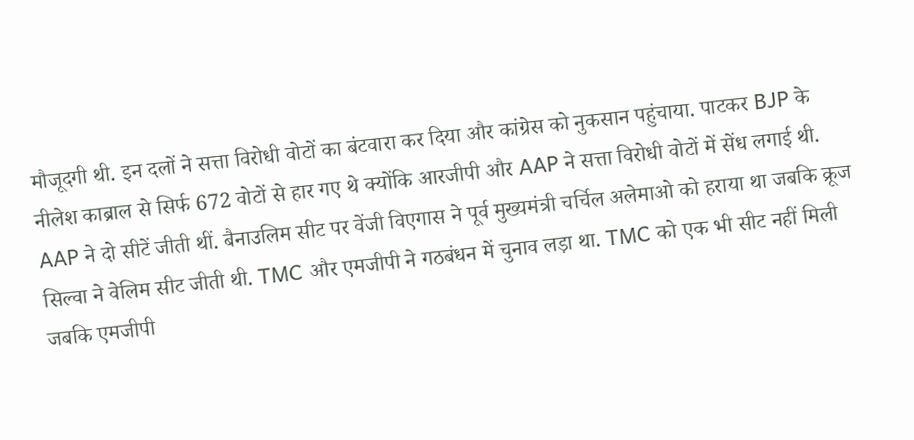मौजूदगी थी. इन दलों ने सत्ता विरोधी वोटों का बंटवारा कर दिया और कांग्रेस को नुकसान पहुंचाया. पाटकर BJP के नीलेश काब्राल से सिर्फ 672 वोटों से हार गए थे क्योंकि आरजीपी और AAP ने सत्ता विरोधी वोटों में सेंध लगाई थी.
AAP ने दो सीटें जीती थीं. बैनाउलिम सीट पर वेंजी विएगास ने पूर्व मुख्यमंत्री चर्चिल अलेमाओ को हराया था जबकि क्रूज सिल्वा ने वेलिम सीट जीती थी. TMC और एमजीपी ने गठबंधन में चुनाव लड़ा था. TMC को एक भी सीट नहीं मिली जबकि एमजीपी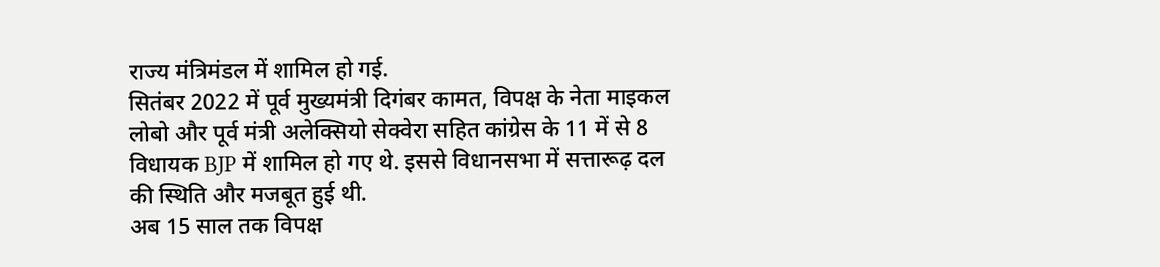राज्य मंत्रिमंडल में शामिल हो गई.
सितंबर 2022 में पूर्व मुख्यमंत्री दिगंबर कामत, विपक्ष के नेता माइकल लोबो और पूर्व मंत्री अलेक्सियो सेक्वेरा सहित कांग्रेस के 11 में से 8 विधायक BJP में शामिल हो गए थे. इससे विधानसभा में सत्तारूढ़ दल की स्थिति और मजबूत हुई थी.
अब 15 साल तक विपक्ष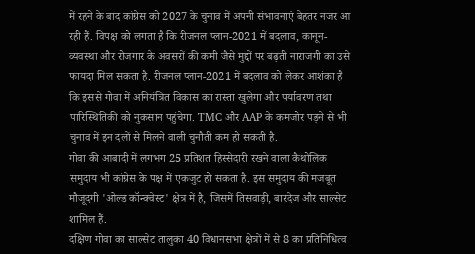में रहने के बाद कांग्रेस को 2027 के चुनाव में अपनी संभावनाएं बेहतर नजर आ रही हैं. विपक्ष को लगता है कि रीजनल प्लान-2021 में बदलाव, कानून-व्यवस्था और रोजगार के अवसरों की कमी जैसे मुद्दों पर बढ़ती नाराजगी का उसे फायदा मिल सकता है. रीजनल प्लान-2021 में बदलाव को लेकर आशंका है कि इससे गोवा में अनियंत्रित विकास का रास्ता खुलेगा और पर्यावरण तथा पारिस्थितिकी को नुकसान पहुंचेगा. TMC और AAP के कमजोर पड़ने से भी चुनाव में इन दलों से मिलने वाली चुनौती कम हो सकती है.
गोवा की आबादी में लगभग 25 प्रतिशत हिस्सेदारी रखने वाला कैथोलिक समुदाय भी कांग्रेस के पक्ष में एकजुट हो सकता है. इस समुदाय की मजबूत मौजूदगी 'ओल्ड कॉन्क्वेस्ट' क्षेत्र में है, जिसमें तिसवाड़ी, बारदेज और साल्सेट शामिल हैं.
दक्षिण गोवा का साल्सेट तालुका 40 विधानसभा क्षेत्रों में से 8 का प्रतिनिधित्व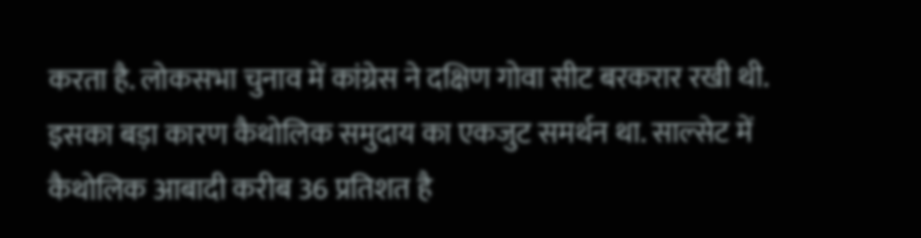करता है. लोकसभा चुनाव में कांग्रेस ने दक्षिण गोवा सीट बरकरार रखी थी. इसका बड़ा कारण कैथोलिक समुदाय का एकजुट समर्थन था. साल्सेट में कैथोलिक आबादी करीब 36 प्रतिशत है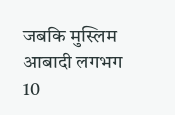जबकि मुस्लिम आबादी लगभग 10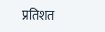प्रतिशत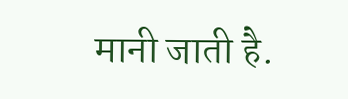मानी जाती है.